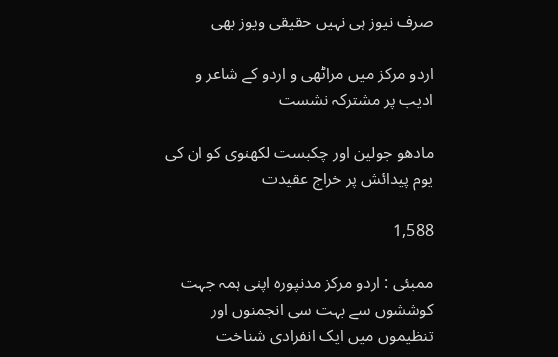صرف نیوز ہی نہیں حقیقی ویوز بھی

اردو مرکز میں مراٹھی و اردو کے شاعر و ادیب پر مشترکہ نشست

مادھو جولین اور چکبست لکھنوی کو ان کی یوم پیدائش پر خراج عقیدت

1,588

ممبئی : اردو مرکز مدنپورہ اپنی ہمہ جہت کوششوں سے بہت سی انجمنوں اور تنظیموں میں ایک انفرادی شناخت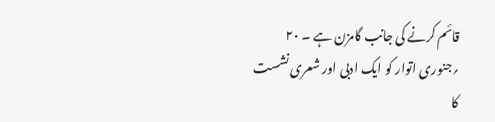قائم کرنے کی جانب گامزن ہے ۔ ۲۰ ؍جنوری اتوار کو ایک ادبی اور شعری نشست کا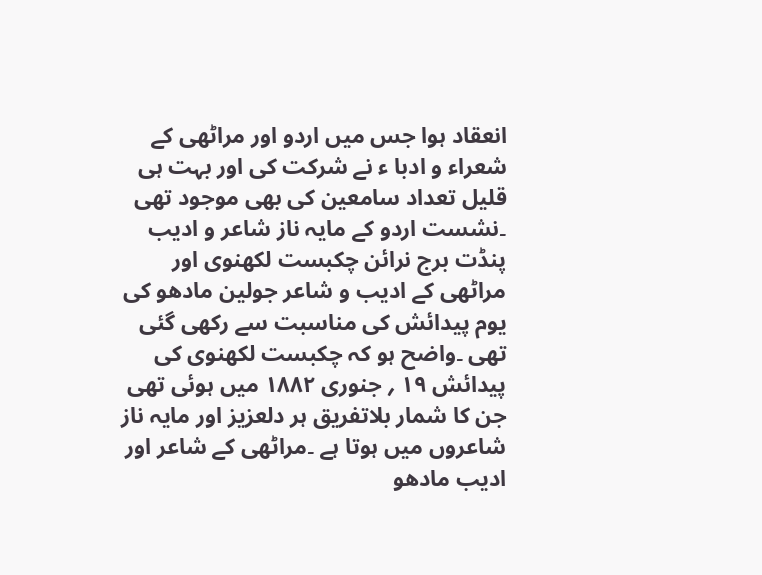انعقاد ہوا جس میں اردو اور مراٹھی کے شعراء و ادبا ء نے شرکت کی اور بہت ہی قلیل تعداد سامعین کی بھی موجود تھی ۔نشست اردو کے مایہ ناز شاعر و ادیب پنڈت برج نرائن چکبست لکھنوی اور مراٹھی کے ادیب و شاعر جولین مادھو کی یوم پیدائش کی مناسبت سے رکھی گئی تھی ۔واضح ہو کہ چکبست لکھنوی کی پیدائش ۱۹ ؍ جنوری ۱۸۸۲ میں ہوئی تھی جن کا شمار بلاتفریق ہر دلعزیز اور مایہ ناز شاعروں میں ہوتا ہے ۔مراٹھی کے شاعر اور ادیب مادھو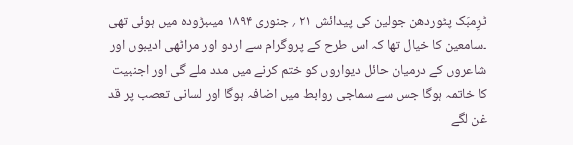ٹرِمبَک پٹوردھن جولین کی پیدائش ۲۱ ؍ جنوری ۱۸۹۴ میںبڑودہ میں ہوئی تھی ۔سامعین کا خیال تھا کہ اس طرح کے پروگرام سے اردو اور مراٹھی ادیبوں اور شاعروں کے درمیان حائل دیواروں کو ختم کرنے میں مدد ملے گی اور اجنبیت کا خاتمہ ہوگا جس سے سماجی روابط میں اضافہ ہوگا اور لسانی تعصب پر قد غن لگے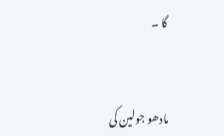گا ۔


مادھو جولین کی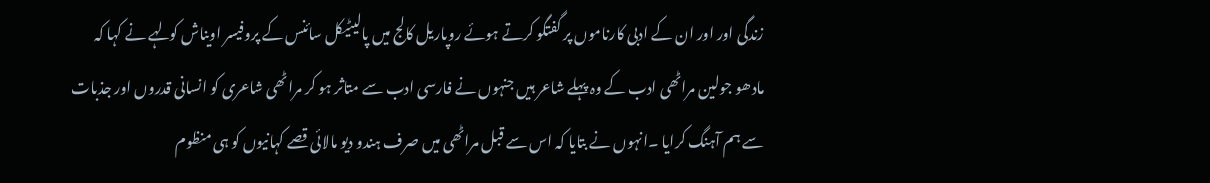زندگی اور اور ان کے ادبی کارناموں پر گفتگو کرتے ہوئے روپاریل کالج میں پالیٹیکل سائنس کے پروفیسر اویناش کولہے نے کہا کہ مادھو جولین مراٹھی ادب کے وہ پہلے شاعر ہیں جنہوں نے فارسی ادب سے متاثر ہو کر مراٹھی شاعری کو انسانی قدروں اور جذبات سے ہم آہنگ کرایا ۔انہوں نے بتایا کہ اس سے قبل مراٹھی میں صرف ہندو دیو مالائی قصے کہانیوں کو ہی منظوم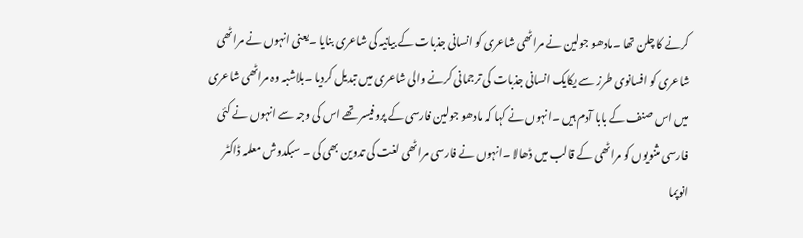کرنے کا چلن تھا ۔مادھو جولین نے مراٹھی شاعری کو انسانی جذبات کے بیانیہ کی شاعری بنایا ۔یعنی انہوں نے مراٹھی شاعری کو افسانوی طرز سے یکایک انسانی جذبات کی ترجمانی کرنے والی شاعری میں تبدیل کردیا ۔بلاشبہ وہ مراٹھی شاعری میں اس صنف کے بابا آدم ہیں ۔انہوں نے کہا کہ مادھو جولین فارسی کے پروفیسر تھے اس کی وجہ سے انہوں نے کئی فارسی مثنویوں کو مراٹھی کے قالب میں ڈھالا ۔انہوں نے فارسی مراٹھی لغت کی تدوین بھی کی ۔ سبکدوش معلمہ ڈاکٹر انوپما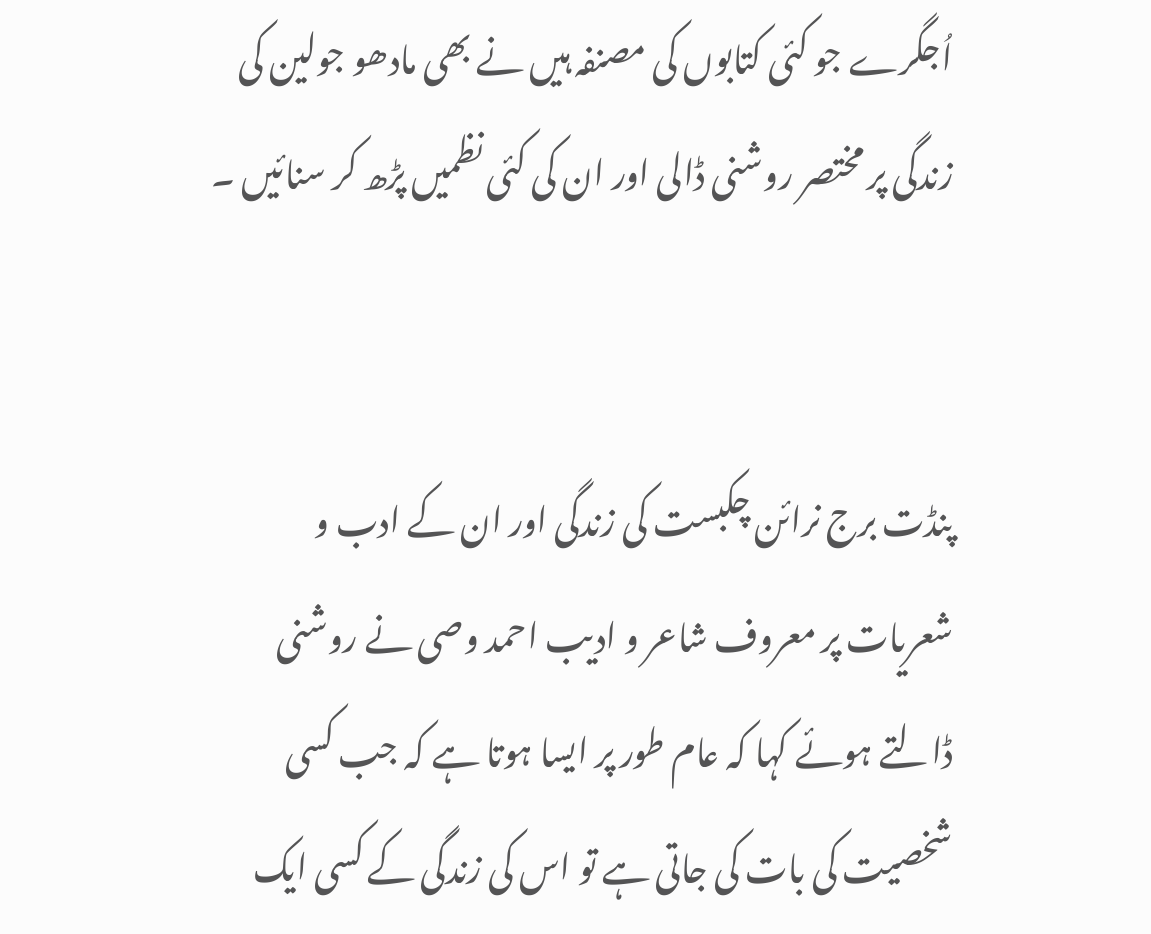اُجگرے جو کئی کتابوں کی مصنفہ ہیں نے بھی مادھو جولین کی زندگی پر مختصر روشنی ڈالی اور ان کی کئی نظمیں پڑھ کر سنائیں ۔


پنڈت برج نرائن چکبست کی زندگی اور ان کے ادب و شعریات پر معروف شاعر و ادیب احمد وصی نے روشنی ڈالتے ہوئے کہا کہ عام طور پر ایسا ہوتا ہے کہ جب کسی شخصیت کی بات کی جاتی ہے تو اس کی زندگی کے کسی ایک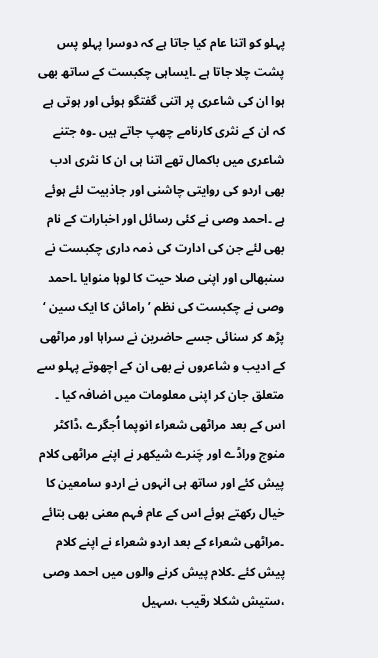پہلو کو اتنا عام کیا جاتا ہے کہ دوسرا پہلو پس پشت چلا جاتا ہے ۔ایساہی چکبست کے ساتھ بھی ہوا ان کی شاعری پر اتنی گفتگو ہوئی اور ہوتی ہے کہ ان کے نثری کارنامے چھپ جاتے ہیں ۔وہ جتنے شاعری میں باکمال تھے اتنا ہی ان کا نثری ادب بھی اردو کی روایتی چاشنی اور جاذبیت لئے ہوئے ہے ۔احمد وصی نے کئی رسائل اور اخبارات کے نام بھی لئے جن کی ادارت کی ذمہ داری چکبست نے سنبھالی اور اپنی صلا حیت کا لوہا منوایا ۔احمد وصی نے چکبست کی نظم ’رامائن کا ایک سین ‘ پڑھ کر سنائی جسے حاضرین نے سراہا اور مراٹھی کے ادیب و شاعروں نے بھی ان کے اچھوتے پہلو سے متعلق جان کر اپنی معلومات میں اضافہ کیا ۔
اس کے بعد مراٹھی شعراء انوپما اُجگرے ،ڈاکٹر منوج وراڈے اور چَنرے شیکھر نے اپنے مراٹھی کلام پیش کئے اور ساتھ ہی انہوں نے اردو سامعین کا خیال رکھتے ہوئے اس کے عام فہم معنی بھی بتائے ۔مراٹھی شعراء کے بعد اردو شعراء نے اپنے کلام پیش کئے ۔کلام پیش کرنے والوں میں احمد وصی ،ستیش شکلا رقیب ،سہیل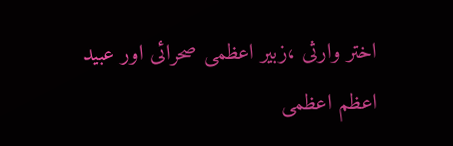اختر وارثی ،زبیر اعظمی صحرائی اور عبید اعظم اعظمی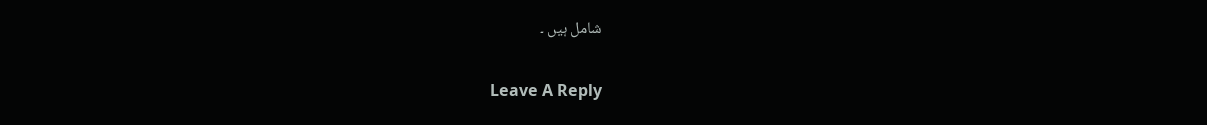شامل ہیں ۔

Leave A Reply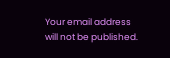Your email address will not be published.